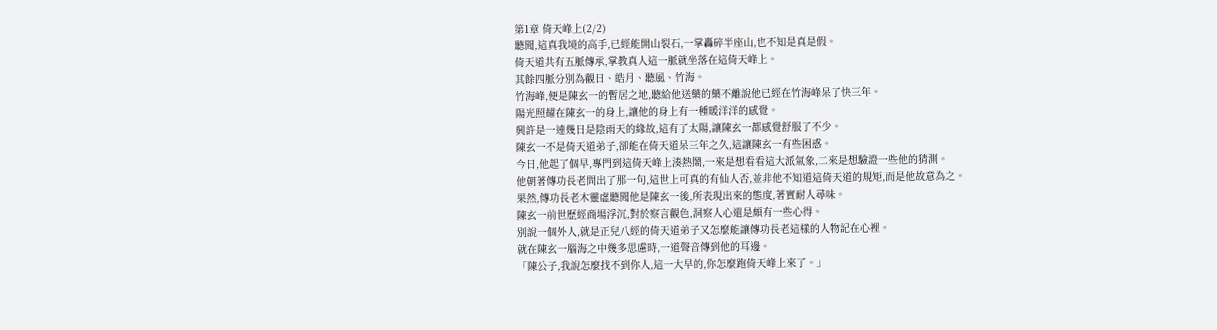第1章 倚天峰上(2/2)
聽聞,這真我境的高手,已經能開山裂石,一掌轟碎半座山,也不知是真是假。
倚天道共有五脈傳承,掌教真人這一脈就坐落在這倚天峰上。
其餘四脈分別為觀日、皓月、聽風、竹海。
竹海峰,便是陳玄一的暫居之地,聽給他送藥的藥不離說他已經在竹海峰呆了快三年。
陽光照耀在陳玄一的身上,讓他的身上有一種暖洋洋的感覺。
興許是一連幾日是陰雨天的緣故,這有了太陽,讓陳玄一都感覺舒服了不少。
陳玄一不是倚天道弟子,卻能在倚天道呆三年之久,這讓陳玄一有些困惑。
今日,他起了個早,專門到這倚天峰上湊熱鬧,一來是想看看這大派氣象,二來是想驗證一些他的猜測。
他朝著傳功長老問出了那一句,這世上可真的有仙人否,並非他不知道這倚天道的規矩,而是他故意為之。
果然,傳功長老木靈虛聽聞他是陳玄一後,所表現出來的態度,著實耐人尋味。
陳玄一前世歷經商場浮沉,對於察言觀色,洞察人心還是頗有一些心得。
別說一個外人,就是正兒八經的倚天道弟子又怎麼能讓傳功長老這樣的人物記在心裡。
就在陳玄一腦海之中幾多思慮時,一道聲音傳到他的耳邊。
「陳公子,我說怎麼找不到你人,這一大早的,你怎麼跑倚天峰上來了。」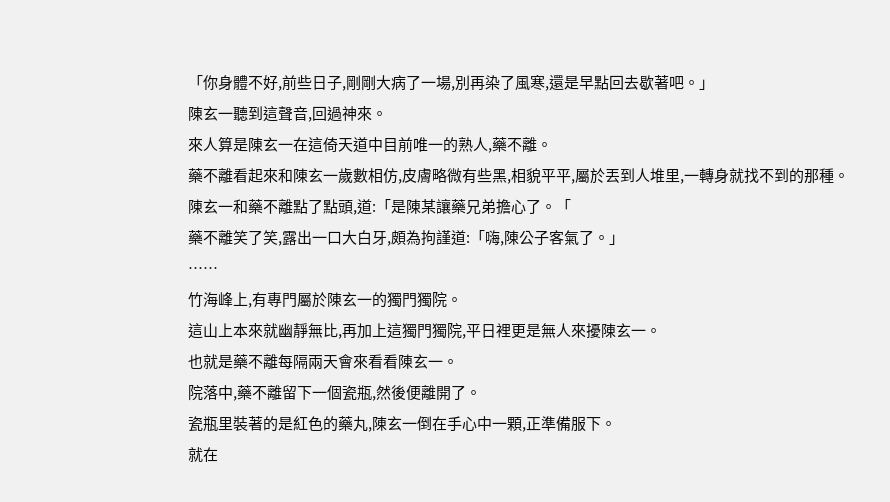「你身體不好,前些日子,剛剛大病了一場,別再染了風寒,還是早點回去歇著吧。」
陳玄一聽到這聲音,回過神來。
來人算是陳玄一在這倚天道中目前唯一的熟人,藥不離。
藥不離看起來和陳玄一歲數相仿,皮膚略微有些黑,相貌平平,屬於丟到人堆里,一轉身就找不到的那種。
陳玄一和藥不離點了點頭,道:「是陳某讓藥兄弟擔心了。「
藥不離笑了笑,露出一口大白牙,頗為拘謹道:「嗨,陳公子客氣了。」
……
竹海峰上,有專門屬於陳玄一的獨門獨院。
這山上本來就幽靜無比,再加上這獨門獨院,平日裡更是無人來擾陳玄一。
也就是藥不離每隔兩天會來看看陳玄一。
院落中,藥不離留下一個瓷瓶,然後便離開了。
瓷瓶里裝著的是紅色的藥丸,陳玄一倒在手心中一顆,正準備服下。
就在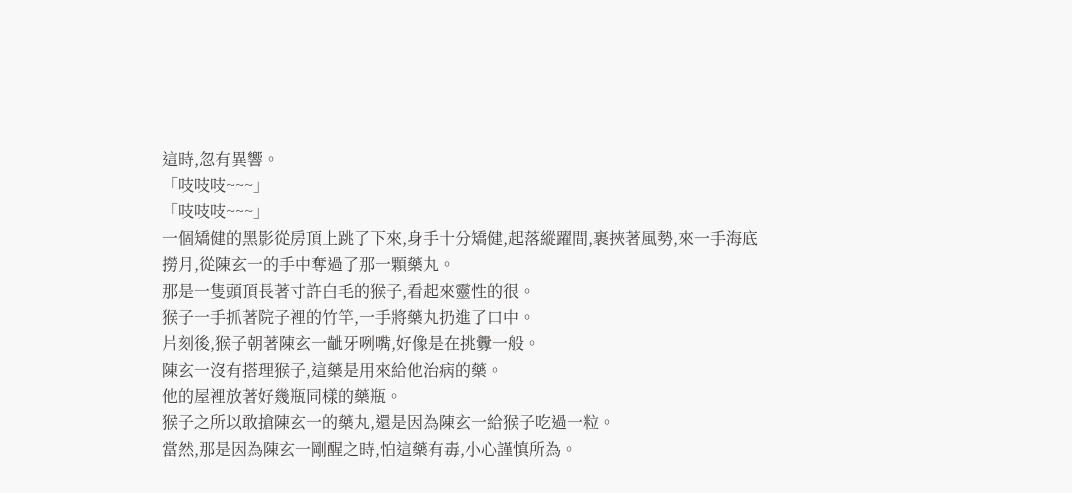這時,忽有異響。
「吱吱吱~~~」
「吱吱吱~~~」
一個矯健的黑影從房頂上跳了下來,身手十分矯健,起落縱躍間,裹挾著風勢,來一手海底撈月,從陳玄一的手中奪過了那一顆藥丸。
那是一隻頭頂長著寸許白毛的猴子,看起來靈性的很。
猴子一手抓著院子裡的竹竿,一手將藥丸扔進了口中。
片刻後,猴子朝著陳玄一齜牙咧嘴,好像是在挑釁一般。
陳玄一沒有搭理猴子,這藥是用來給他治病的藥。
他的屋裡放著好幾瓶同樣的藥瓶。
猴子之所以敢搶陳玄一的藥丸,還是因為陳玄一給猴子吃過一粒。
當然,那是因為陳玄一剛醒之時,怕這藥有毒,小心謹慎所為。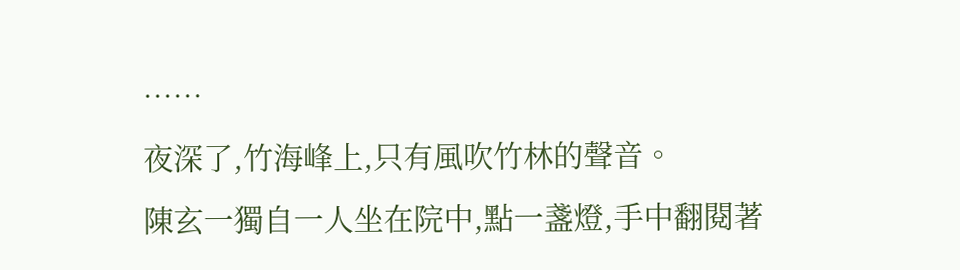……
夜深了,竹海峰上,只有風吹竹林的聲音。
陳玄一獨自一人坐在院中,點一盞燈,手中翻閱著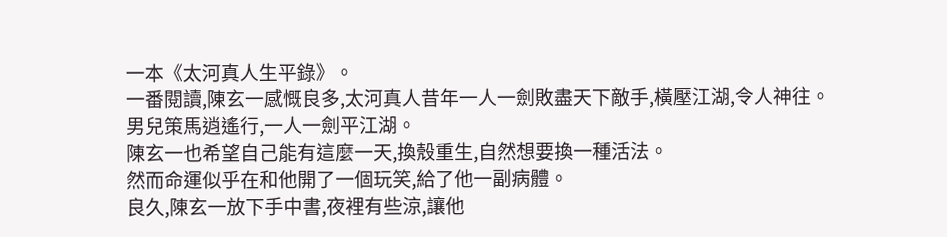一本《太河真人生平錄》。
一番閱讀,陳玄一感慨良多,太河真人昔年一人一劍敗盡天下敵手,橫壓江湖,令人神往。
男兒策馬逍遙行,一人一劍平江湖。
陳玄一也希望自己能有這麼一天,換殼重生,自然想要換一種活法。
然而命運似乎在和他開了一個玩笑,給了他一副病體。
良久,陳玄一放下手中書,夜裡有些涼,讓他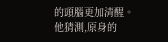的頭腦更加清醒。
他猜測,原身的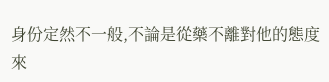身份定然不一般,不論是從藥不離對他的態度來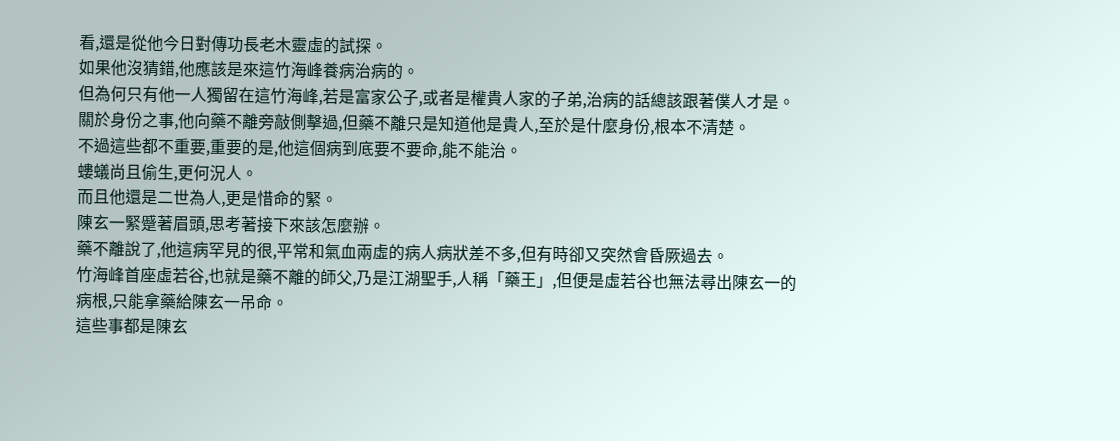看,還是從他今日對傳功長老木靈虛的試探。
如果他沒猜錯,他應該是來這竹海峰養病治病的。
但為何只有他一人獨留在這竹海峰,若是富家公子,或者是權貴人家的子弟,治病的話總該跟著僕人才是。
關於身份之事,他向藥不離旁敲側擊過,但藥不離只是知道他是貴人,至於是什麼身份,根本不清楚。
不過這些都不重要,重要的是,他這個病到底要不要命,能不能治。
螻蟻尚且偷生,更何況人。
而且他還是二世為人,更是惜命的緊。
陳玄一緊蹙著眉頭,思考著接下來該怎麼辦。
藥不離說了,他這病罕見的很,平常和氣血兩虛的病人病狀差不多,但有時卻又突然會昏厥過去。
竹海峰首座虛若谷,也就是藥不離的師父,乃是江湖聖手,人稱「藥王」,但便是虛若谷也無法尋出陳玄一的病根,只能拿藥給陳玄一吊命。
這些事都是陳玄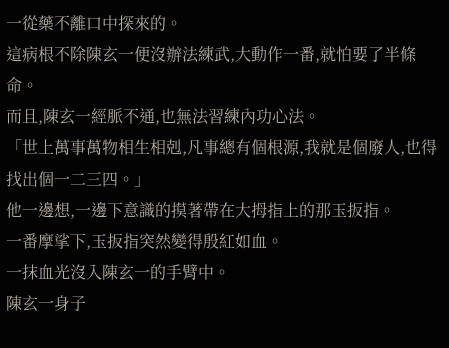一從藥不離口中探來的。
這病根不除陳玄一便沒辦法練武,大動作一番,就怕要了半條命。
而且,陳玄一經脈不通,也無法習練內功心法。
「世上萬事萬物相生相剋,凡事總有個根源,我就是個廢人,也得找出個一二三四。」
他一邊想,一邊下意識的摸著帶在大拇指上的那玉扳指。
一番摩挲下,玉扳指突然變得殷紅如血。
一抹血光沒入陳玄一的手臂中。
陳玄一身子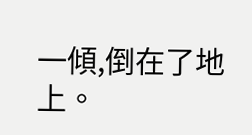一傾,倒在了地上。